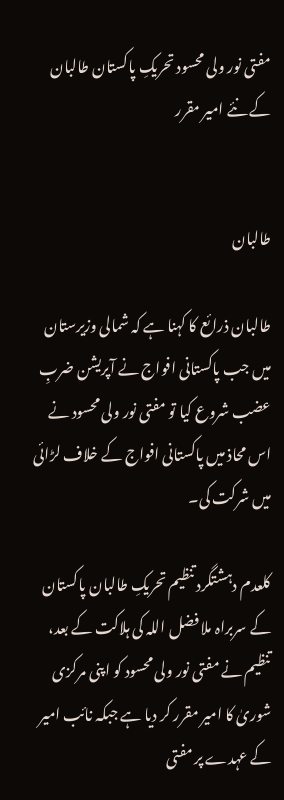مفتی نور ولی محسود تحریکِ پاکستان طالبان کے نئے امیر مقرر


طالبان

طالبان ذرائع کا کہنا ہے کہ شمالی وزیرستان میں جب پاکستانی افواج نے آپریشن ضربِ عضب شروع کیا تو مفتی نور ولی محسود نے اس محاذ میں پاکستانی افواج کے خلاف لڑائی میں شرکت کی۔

کلعدم دہشتگرد تنظیم تحریکِ طالبان پاکستان کے سربراہ ملا فضل اللہ کی ہلاکت کے بعد، تنظیم نے مفتی نور ولی محسود کو اپنی مرکزی شوریٰ کا امیر مقرر کر دیا ہے جبکہ نائب امیر کے عہدے پر مفتی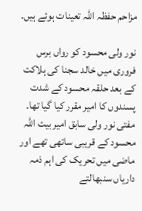مزاحم حفظہ اللہ تعینات ہوئے ہیں۔

نور ولی محسود کو رواں برس فروری میں خالد سجنا کی ہلاکت کے بعد حلقہ محسود کے شدت پسندوں کا امیر مقرر کیا گیا تھا۔ مفتی نور ولی سابق امیر بیت اللہ محسود کے قریبی ساتھی تھے اور ماضی میں تحریک کی اہم ذمہ داریاں سنبھالتے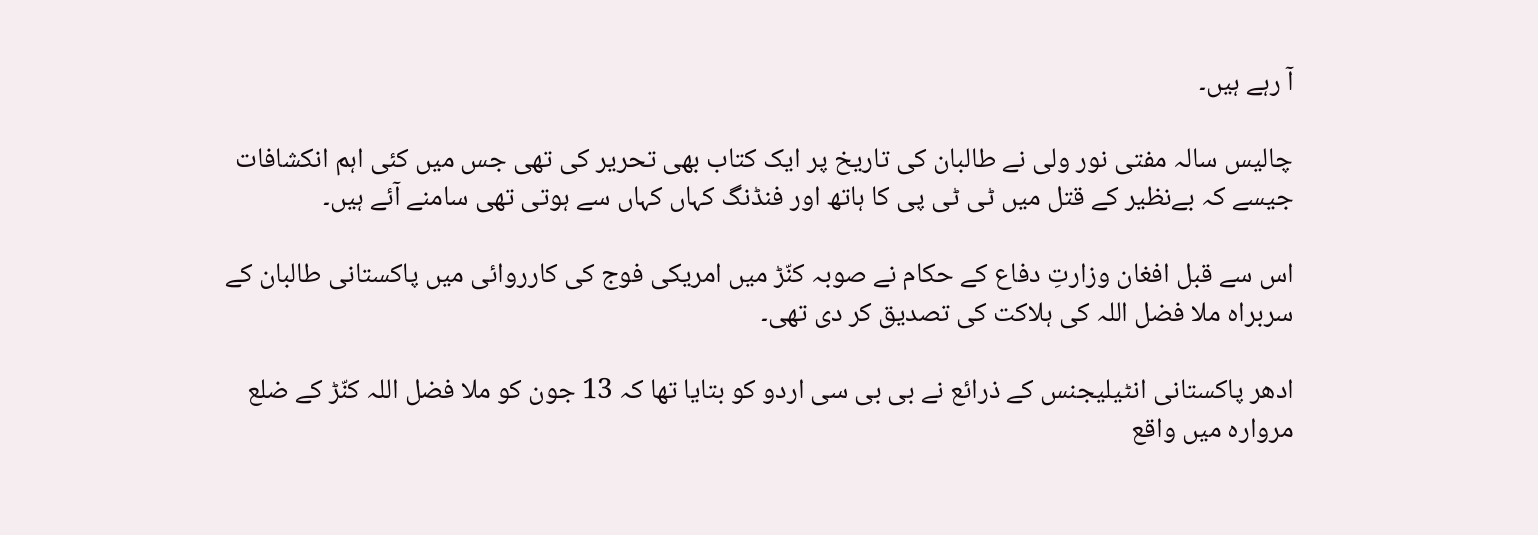آ رہے ہیں۔

چالیس سالہ مفتی نور ولی نے طالبان کی تاریخ پر ایک کتاب بھی تحریر کی تھی جس میں کئی اہم انکشافات جیسے کہ بےنظیر کے قتل میں ٹی ٹی پی کا ہاتھ اور فنڈنگ کہاں کہاں سے ہوتی تھی سامنے آئے ہیں۔

اس سے قبل افغان وزارتِ دفاع کے حکام نے صوبہ کنّڑ میں امریکی فوج کی کارروائی میں پاکستانی طالبان کے سربراہ ملا فضل اللہ کی ہلاکت کی تصدیق کر دی تھی۔

ادھر پاکستانی انٹیلیجنس کے ذرائع نے بی بی سی اردو کو بتایا تھا کہ 13 جون کو ملا فضل اللہ کنّڑ کے ضلع مروارہ میں واقع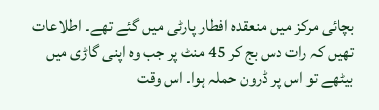بچائی مرکز میں منعقدہ افطار پارٹی میں گئے تھے۔ اطلاعات تھیں کہ رات دس بج کر 45 منٹ پر جب وہ اپنی گاڑی میں بیٹھے تو اس پر ڈرون حملہ ہوا۔ اس وقت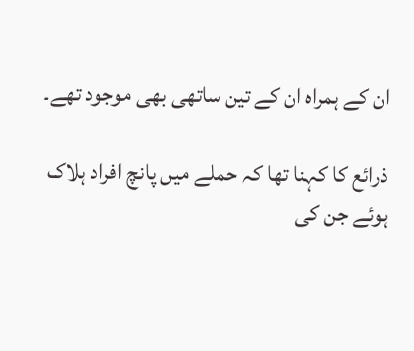ان کے ہمراہ ان کے تین ساتھی بھی موجود تھے۔

ذرائع کا کہنا تھا کہ حملے میں پانچ افراد ہلاک ہوئے جن کی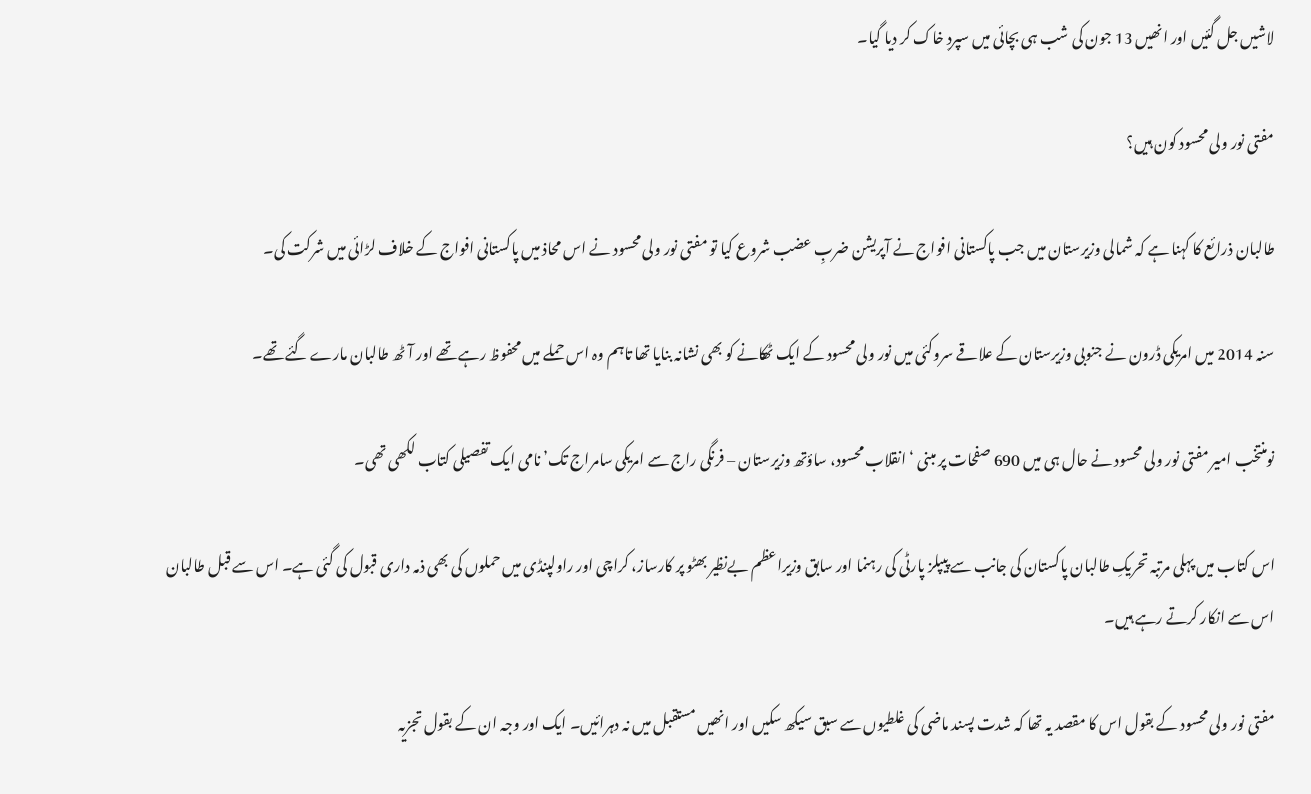لاشیں جل گئیں اور انھیں 13 جون کی شب ہی بچائی میں سپردِ خاک کر دیا گیا۔

مفتی نور ولی محسود کون ہیں؟

طالبان ذرائع کا کہنا ہے کہ شمالی وزیرستان میں جب پاکستانی افواج نے آپریشن ضربِ عضب شروع کیا تو مفتی نور ولی محسود نے اس محاذ میں پاکستانی افواج کے خلاف لڑائی میں شرکت کی۔

سنہ 2014 میں امریکی ڈرون نے جنوبی وزیرستان کے علاقے سروکئی میں نور ولی محسود کے ایک ٹھکانے کو بھی نشانہ بنایا تھا تاہم وہ اس حملے میں محفوظ رہے تھے اور آٹھ طالبان مارے گئے تھے۔

نومنتخب امیر مفتی نور ولی محسود نے حال ہی میں 690 صفحات پر مبنی ‘انقلاب محسود، ساؤتھ وزیرستان – فرنگی راج سے امریکی سامراج تک’ نامی ایک تفصیلی کتاب لکھی تھی۔

اس کتاب میں پہلی مرتبہ تحریکِ طالبان پاکستان کی جانب سے پیپلز پارٹی کی رہنما اور سابق وزیراعظم بےنظیر بھٹو پر کارساز، کراچی اور راولپنڈی میں حملوں کی بھی ذمہ داری قبول کی گئی ہے۔ اس سے قبل طالبان اس سے انکار کرتے رہے ہیں۔

مفتی نور ولی محسود کے بقول اس کا مقصد یہ تھا کہ شدت پسند ماضی کی غلطیوں سے سبق سیکھ سکیں اور انھیں مستقبل میں نہ دہرائیں۔ ایک اور وجہ ان کے بقول تجزیہ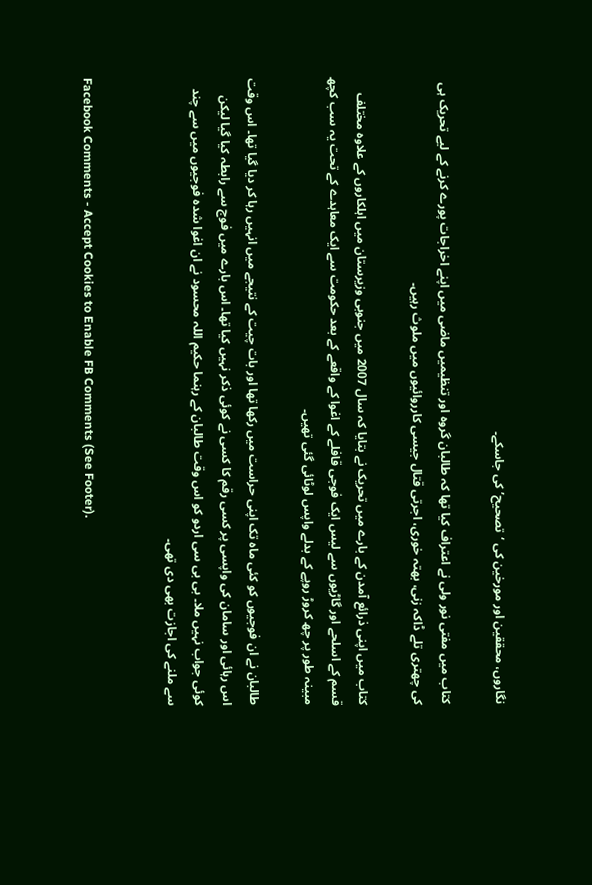نگاروں، محققین اور مورخین کی ‘تصحیح’ کی جاسکے۔

کتاب میں مفتی نور ولی نے اعتراف کیا تھا کہ طالبان گروہ اور تنظیمیں ماضی میں اپنے اخراجات پورے کرنے کے لیے تحریک ہی کی چھتری تلے ڈاکہ زنی، بھتہ خوری، اجرتی قتال جیسی کارروائیوں میں ملوث رہیں۔

کتاب میں اپنی ذرائع آمدن کے بارے میں تحریک نے بتایا کہ سال 2007 میں جنوبی وزیرستان میں اہلکاروں کے علاوہ مختلف قسم کے اسلحے اور گاڑیوں سے لیس ایک فوجی قافلے کے اغوا کے واقعے کے بعد حکومت سے ایک معاہدے کے تحت یہ سب کچھ مبینہ طور پر چھ کروڑ روپے کے بدلے واپس لوٹائی گئی تھیں۔

طالبان نے ان فوجیوں کو کئی ماہ تک اپنی حراست میں رکھا تھا اور بات چیت کے نتیجے میں انہیں رہا کر دیا گیا تھا۔ اس وقت اس رہائی اور سامان کی واپسی پر کسی رقم کا کسی نے کوئی ذکر نہیں کیا تھا۔ اس بارے میں فوج سے رابطہ کیا گیا لیکن کوئی جواب نہیں ملا۔ بی بی سی اردو کو اس وقت طالبان کے رہنما حکیم اللہ محسود نے ان اغوا شدہ فوجیوں میں سے چند سے ملنے کی اجازت بھی دی تھی۔


Facebook Comments - Accept Cookies to Enable FB Comments (See Footer).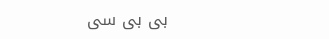بی بی سی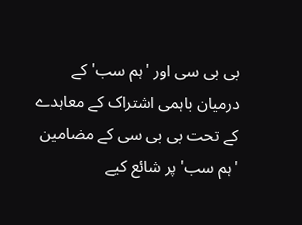بی بی سی اور 'ہم سب' کے درمیان باہمی اشتراک کے معاہدے کے تحت بی بی سی کے مضامین 'ہم سب' پر شائع کیے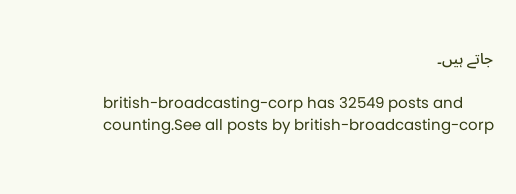جاتے ہیں۔

british-broadcasting-corp has 32549 posts and counting.See all posts by british-broadcasting-corp